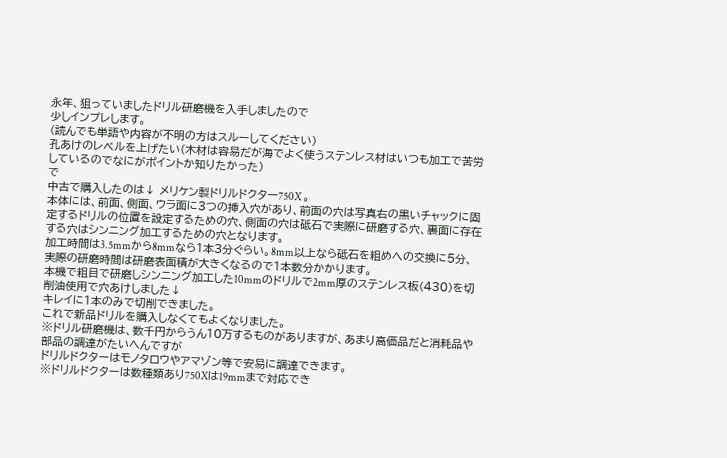永年、狙っていましたドリル研磨機を入手しましたので
少しインプレします。
(読んでも単語や内容が不明の方はスルーしてください)
孔あけのレベルを上げたい(木材は容易だが海でよく使うステンレス材はいつも加工で苦労しているのでなにがポイントか知りたかった)
で
中古で購入したのは↓ メリケン製ドリルドクター750X 。
本体には、前面、側面、ウラ面に3つの挿入穴があり、前面の穴は写真右の黒いチャックに固定するドリルの位置を設定するための穴、側面の穴は砥石で実際に研磨する穴、裏面に存在する穴はシンニング加工するための穴となります。
加工時間は3.5mmから8mmなら1本3分ぐらい。8mm以上なら砥石を粗めへの交換に5分、実際の研磨時間は研磨表面積が大きくなるので1本数分かかります。
本機で粗目で研磨しシンニング加工した10mmのドリルで2mm厚のステンレス板(430)を切削油使用で穴あけしました↓
キレイに1本のみで切削できました。
これで新品ドリルを購入しなくてもよくなりました。
※ドリル研磨機は、数千円からうん10万するものがありますが、あまり高価品だと消耗品や部品の調達がたいへんですが
ドリルドクターはモノタロウやアマゾン等で安易に調達できます。
※ドリルドクターは数種類あり750Xは19mmまで対応でき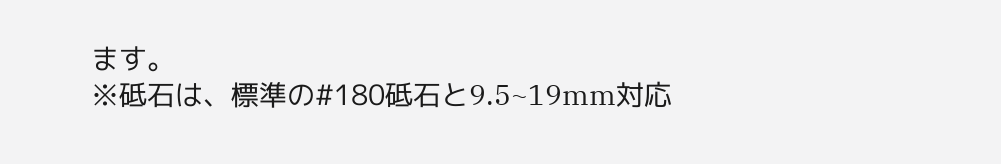ます。
※砥石は、標準の#180砥石と9.5~19mm対応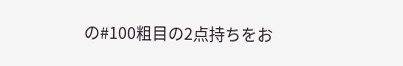の#100粗目の2点持ちをお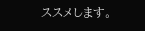ススメします。